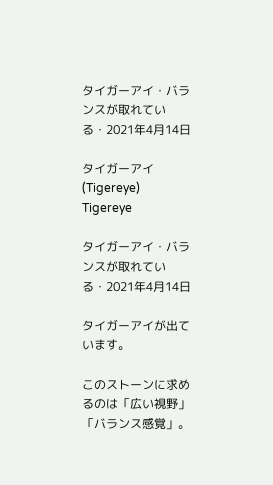タイガーアイ・バランスが取れている・2021年4月14日

タイガーアイ(Tigereye)
Tigereye

タイガーアイ・バランスが取れている・2021年4月14日

タイガーアイが出ています。

このストーンに求めるのは「広い視野」「バランス感覚」。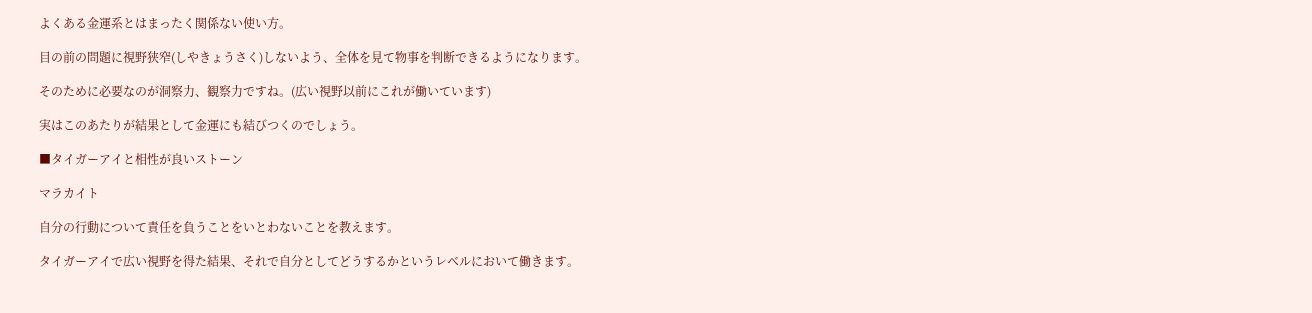よくある金運系とはまったく関係ない使い方。

目の前の問題に視野狭窄(しやきょうさく)しないよう、全体を見て物事を判断できるようになります。

そのために必要なのが洞察力、観察力ですね。(広い視野以前にこれが働いています)

実はこのあたりが結果として金運にも結びつくのでしょう。

■タイガーアイと相性が良いストーン

マラカイト

自分の行動について責任を負うことをいとわないことを教えます。

タイガーアイで広い視野を得た結果、それで自分としてどうするかというレベルにおいて働きます。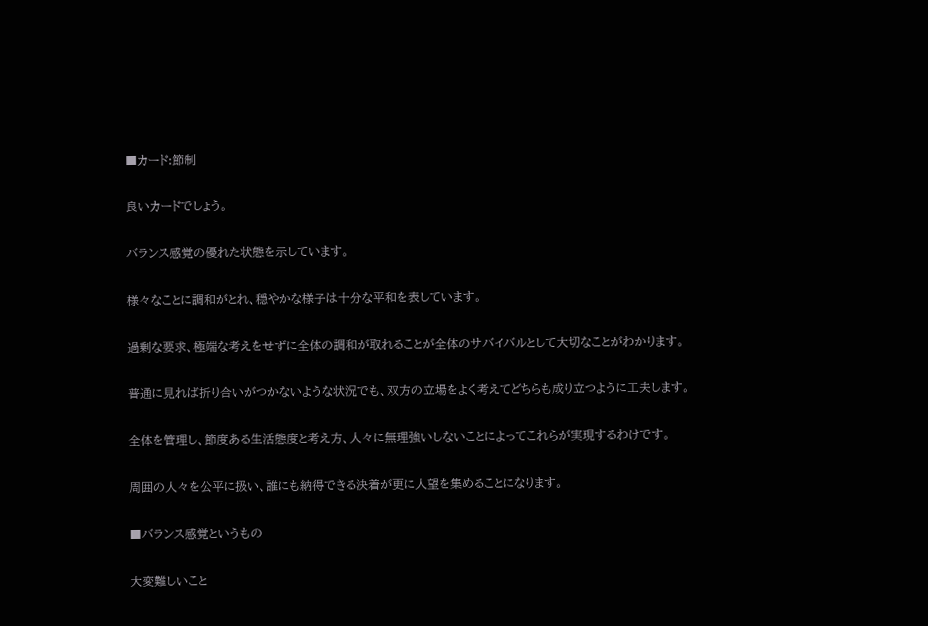■カード:節制

良いカードでしょう。

バランス感覚の優れた状態を示しています。

様々なことに調和がとれ、穏やかな様子は十分な平和を表しています。

過剰な要求、極端な考えをせずに全体の調和が取れることが全体のサバイバルとして大切なことがわかります。

普通に見れば折り合いがつかないような状況でも、双方の立場をよく考えてどちらも成り立つように工夫します。

全体を管理し、節度ある生活態度と考え方、人々に無理強いしないことによってこれらが実現するわけです。

周囲の人々を公平に扱い、誰にも納得できる決着が更に人望を集めることになります。

■バランス感覚というもの

大変難しいこと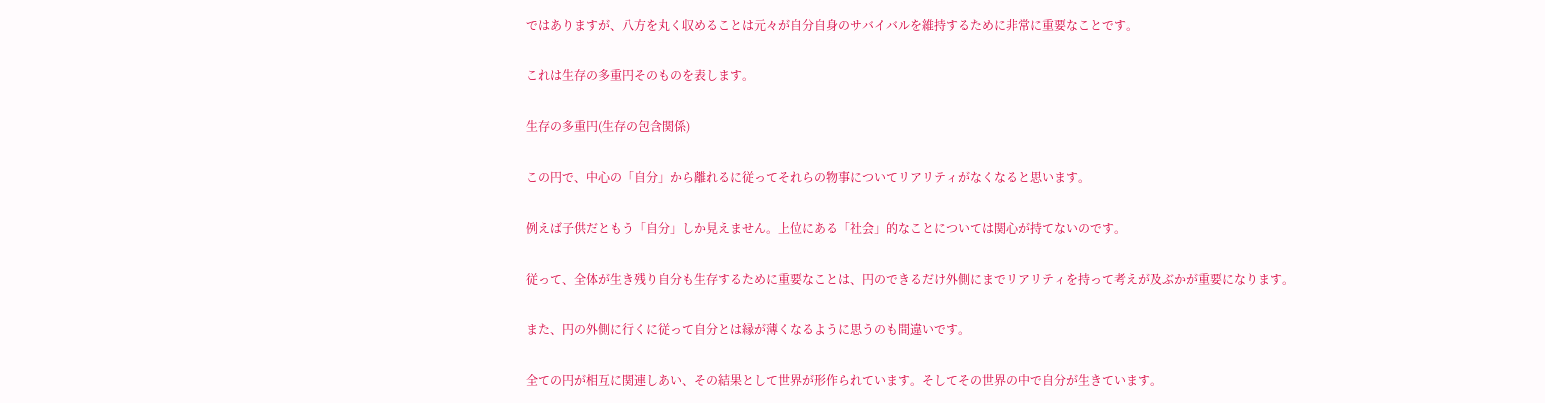ではありますが、八方を丸く収めることは元々が自分自身のサバイバルを維持するために非常に重要なことです。

これは生存の多重円そのものを表します。

生存の多重円(生存の包含関係)

この円で、中心の「自分」から離れるに従ってそれらの物事についてリアリティがなくなると思います。

例えば子供だともう「自分」しか見えません。上位にある「社会」的なことについては関心が持てないのです。

従って、全体が生き残り自分も生存するために重要なことは、円のできるだけ外側にまでリアリティを持って考えが及ぶかが重要になります。

また、円の外側に行くに従って自分とは縁が薄くなるように思うのも間違いです。

全ての円が相互に関連しあい、その結果として世界が形作られています。そしてその世界の中で自分が生きています。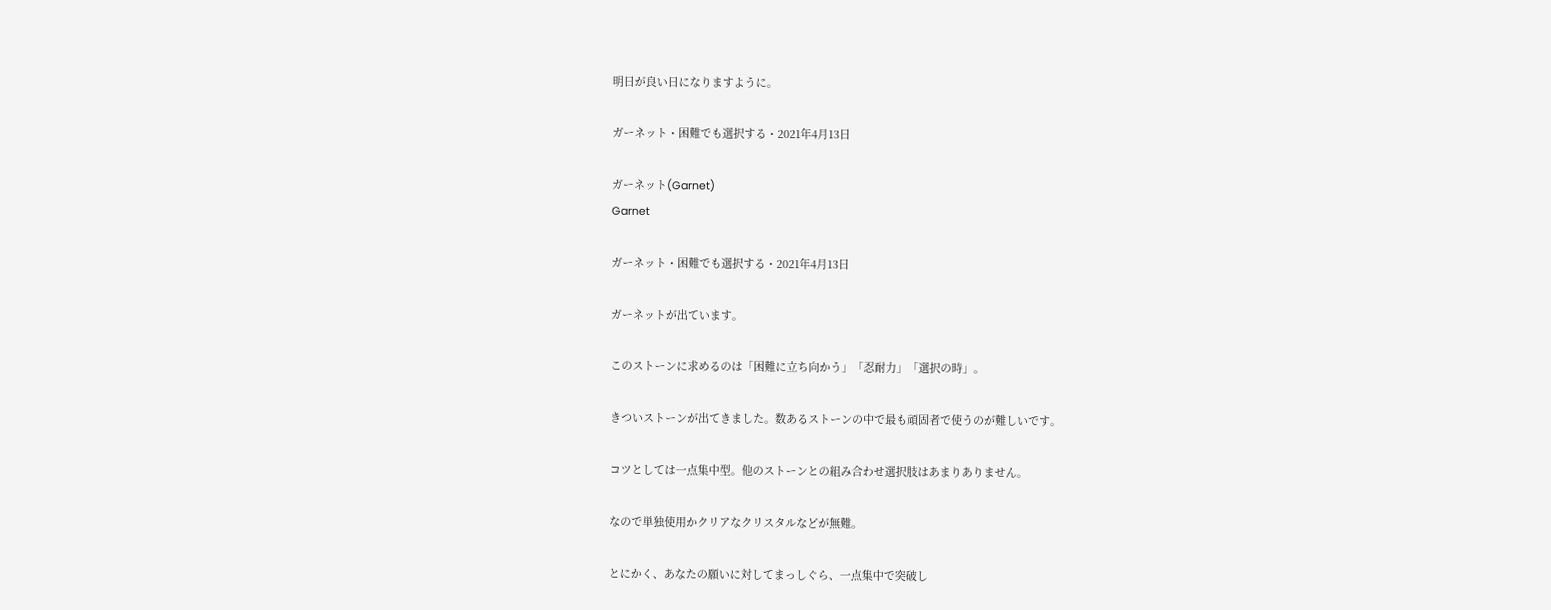明日が良い日になりますように。

ガーネット・困難でも選択する・2021年4月13日

ガーネット(Garnet)
Garnet

ガーネット・困難でも選択する・2021年4月13日

ガーネットが出ています。

このストーンに求めるのは「困難に立ち向かう」「忍耐力」「選択の時」。

きついストーンが出てきました。数あるストーンの中で最も頑固者で使うのが難しいです。

コツとしては一点集中型。他のストーンとの組み合わせ選択肢はあまりありません。

なので単独使用かクリアなクリスタルなどが無難。

とにかく、あなたの願いに対してまっしぐら、一点集中で突破し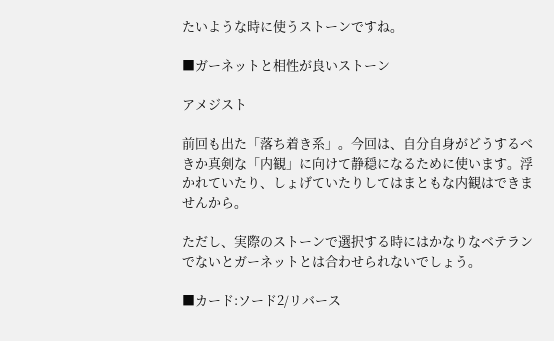たいような時に使うストーンですね。

■ガーネットと相性が良いストーン

アメジスト

前回も出た「落ち着き系」。今回は、自分自身がどうするべきか真剣な「内観」に向けて静穏になるために使います。浮かれていたり、しょげていたりしてはまともな内観はできませんから。

ただし、実際のストーンで選択する時にはかなりなベテランでないとガーネットとは合わせられないでしょう。

■カード:ソード2/リバース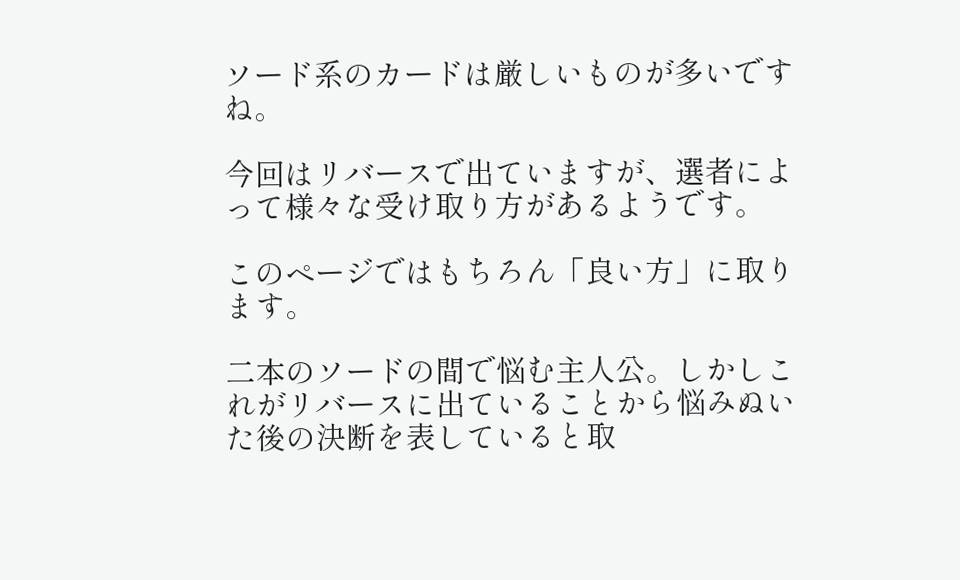ソード系のカードは厳しいものが多いですね。

今回はリバースで出ていますが、選者によって様々な受け取り方があるようです。

このページではもちろん「良い方」に取ります。

二本のソードの間で悩む主人公。しかしこれがリバースに出ていることから悩みぬいた後の決断を表していると取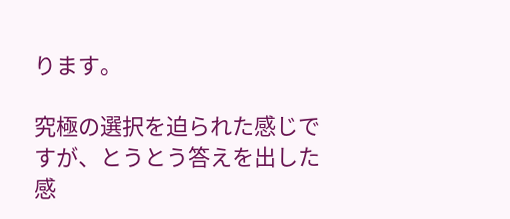ります。

究極の選択を迫られた感じですが、とうとう答えを出した感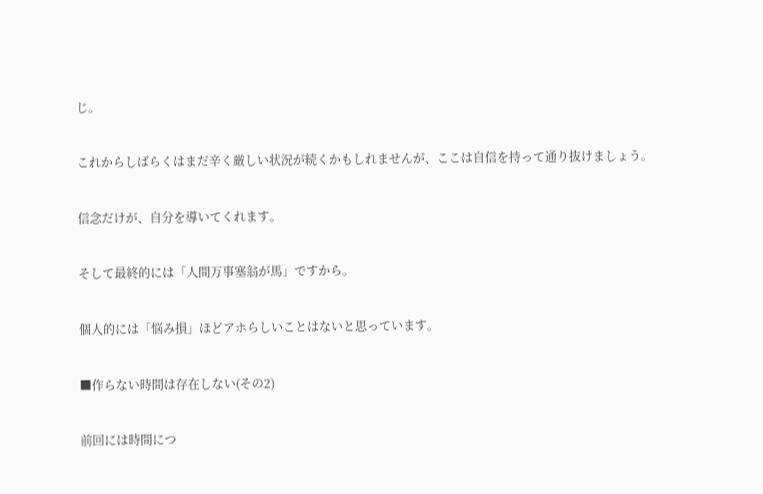じ。

これからしばらくはまだ辛く厳しい状況が続くかもしれませんが、ここは自信を持って通り抜けましょう。

信念だけが、自分を導いてくれます。

そして最終的には「人間万事塞翁が馬」ですから。

個人的には「悩み損」ほどアホらしいことはないと思っています。

■作らない時間は存在しない(その2)

前回には時間につ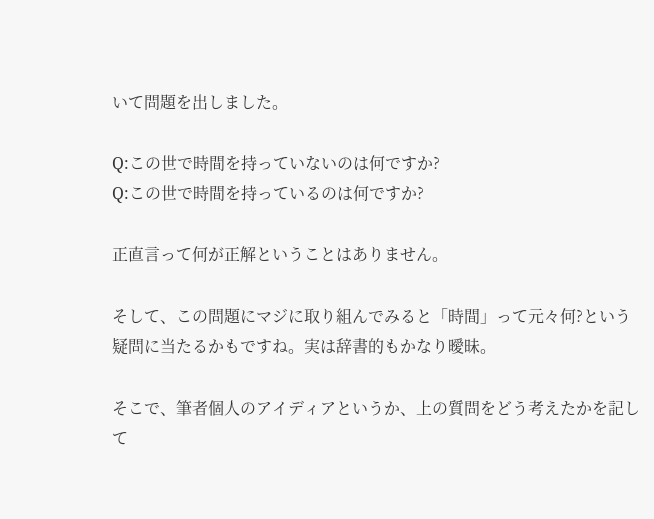いて問題を出しました。

Q:この世で時間を持っていないのは何ですか?
Q:この世で時間を持っているのは何ですか?

正直言って何が正解ということはありません。

そして、この問題にマジに取り組んでみると「時間」って元々何?という疑問に当たるかもですね。実は辞書的もかなり曖昧。

そこで、筆者個人のアイディアというか、上の質問をどう考えたかを記して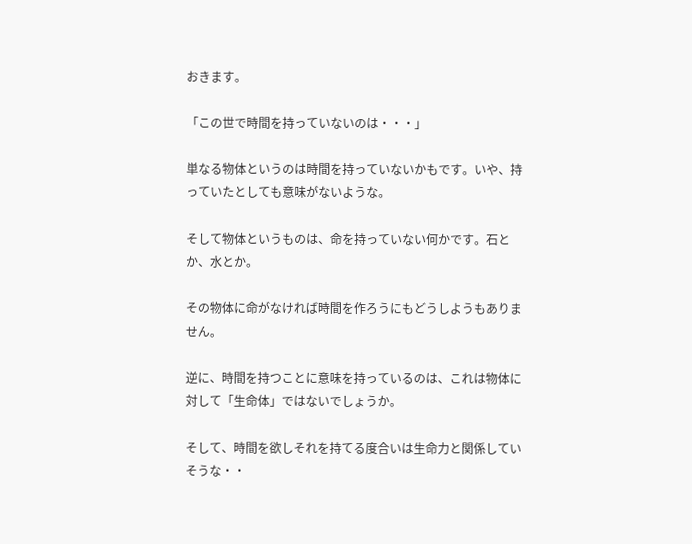おきます。

「この世で時間を持っていないのは・・・」

単なる物体というのは時間を持っていないかもです。いや、持っていたとしても意味がないような。

そして物体というものは、命を持っていない何かです。石とか、水とか。

その物体に命がなければ時間を作ろうにもどうしようもありません。

逆に、時間を持つことに意味を持っているのは、これは物体に対して「生命体」ではないでしょうか。

そして、時間を欲しそれを持てる度合いは生命力と関係していそうな・・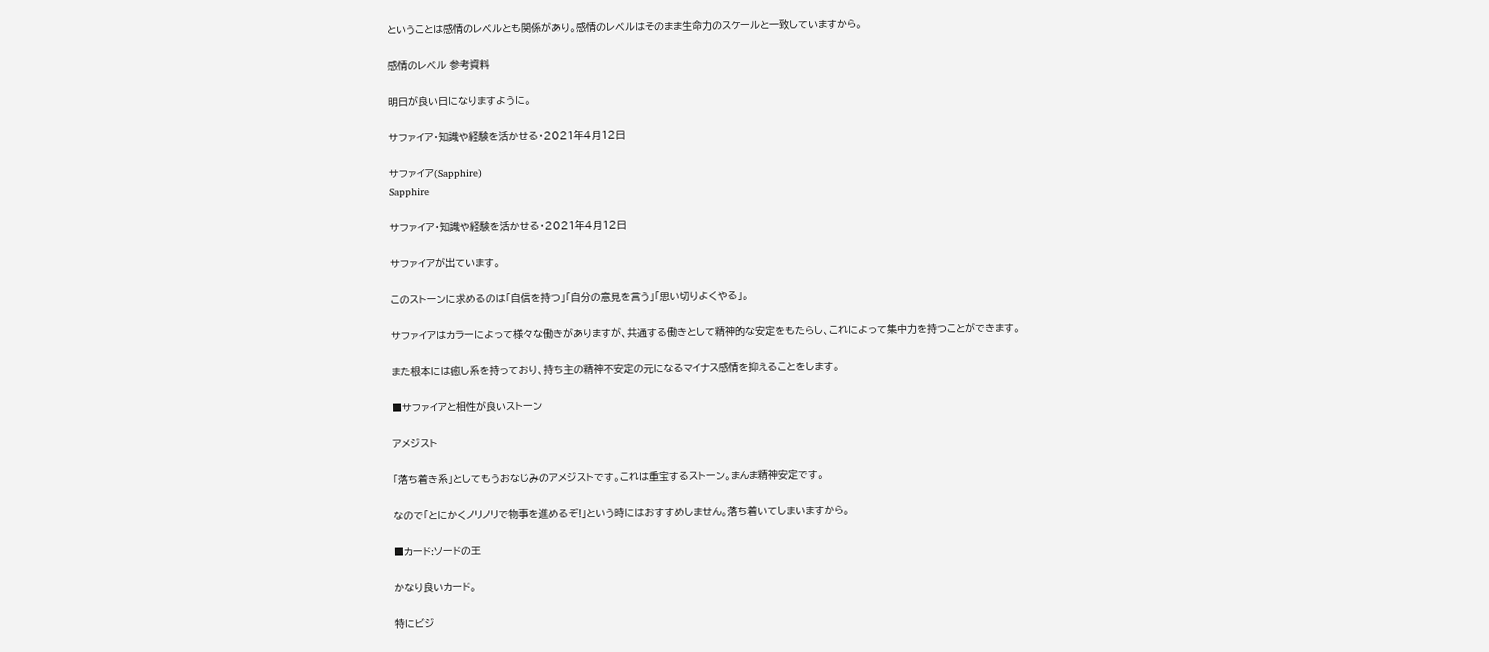ということは感情のレベルとも関係があり。感情のレベルはそのまま生命力のスケールと一致していますから。

感情のレベル 参考資料

明日が良い日になりますように。

サファイア・知識や経験を活かせる・2021年4月12日

サファイア(Sapphire)
Sapphire

サファイア・知識や経験を活かせる・2021年4月12日

サファイアが出ています。

このストーンに求めるのは「自信を持つ」「自分の意見を言う」「思い切りよくやる」。

サファイアはカラーによって様々な働きがありますが、共通する働きとして精神的な安定をもたらし、これによって集中力を持つことができます。

また根本には癒し系を持っており、持ち主の精神不安定の元になるマイナス感情を抑えることをします。

■サファイアと相性が良いストーン

アメジスト

「落ち着き系」としてもうおなじみのアメジストです。これは重宝するストーン。まんま精神安定です。

なので「とにかくノリノリで物事を進めるぞ!」という時にはおすすめしません。落ち着いてしまいますから。

■カード:ソードの王

かなり良いカード。

特にビジ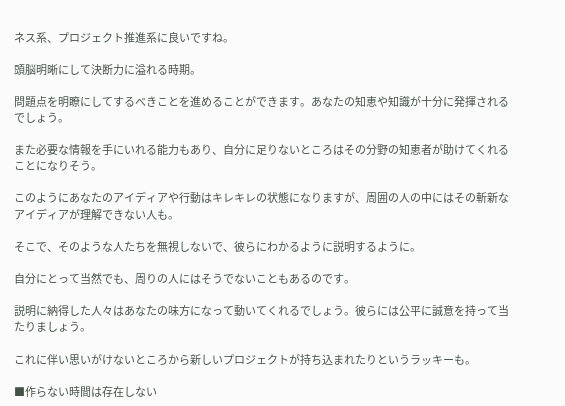ネス系、プロジェクト推進系に良いですね。

頭脳明晰にして決断力に溢れる時期。

問題点を明瞭にしてするべきことを進めることができます。あなたの知恵や知識が十分に発揮されるでしょう。

また必要な情報を手にいれる能力もあり、自分に足りないところはその分野の知恵者が助けてくれることになりそう。

このようにあなたのアイディアや行動はキレキレの状態になりますが、周囲の人の中にはその斬新なアイディアが理解できない人も。

そこで、そのような人たちを無視しないで、彼らにわかるように説明するように。

自分にとって当然でも、周りの人にはそうでないこともあるのです。

説明に納得した人々はあなたの味方になって動いてくれるでしょう。彼らには公平に誠意を持って当たりましょう。

これに伴い思いがけないところから新しいプロジェクトが持ち込まれたりというラッキーも。

■作らない時間は存在しない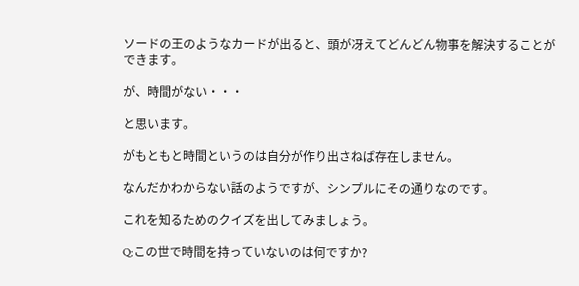ソードの王のようなカードが出ると、頭が冴えてどんどん物事を解決することができます。

が、時間がない・・・

と思います。

がもともと時間というのは自分が作り出さねば存在しません。

なんだかわからない話のようですが、シンプルにその通りなのです。

これを知るためのクイズを出してみましょう。

Q:この世で時間を持っていないのは何ですか?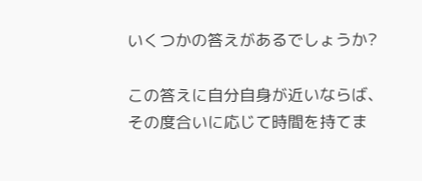いくつかの答えがあるでしょうか?

この答えに自分自身が近いならば、その度合いに応じて時間を持てま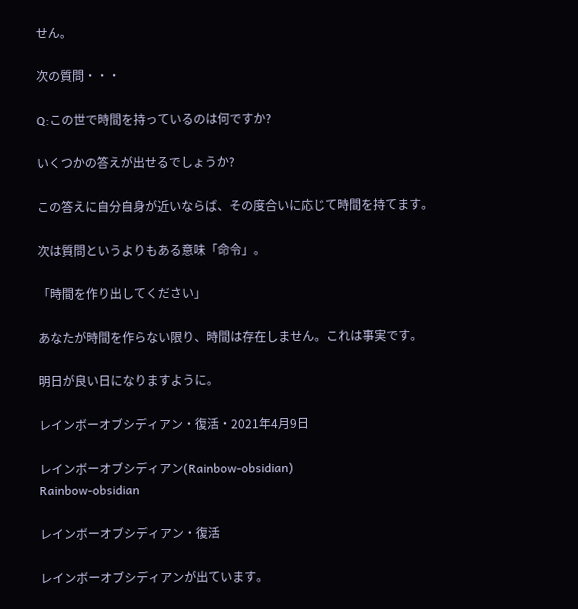せん。

次の質問・・・

Q:この世で時間を持っているのは何ですか?

いくつかの答えが出せるでしょうか?

この答えに自分自身が近いならば、その度合いに応じて時間を持てます。

次は質問というよりもある意味「命令」。

「時間を作り出してください」

あなたが時間を作らない限り、時間は存在しません。これは事実です。

明日が良い日になりますように。

レインボーオブシディアン・復活・2021年4月9日

レインボーオブシディアン(Rainbow-obsidian)
Rainbow-obsidian

レインボーオブシディアン・復活

レインボーオブシディアンが出ています。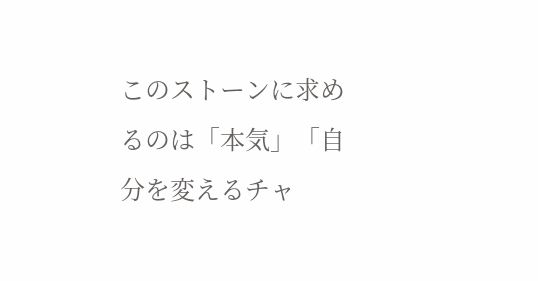このストーンに求めるのは「本気」「自分を変えるチャ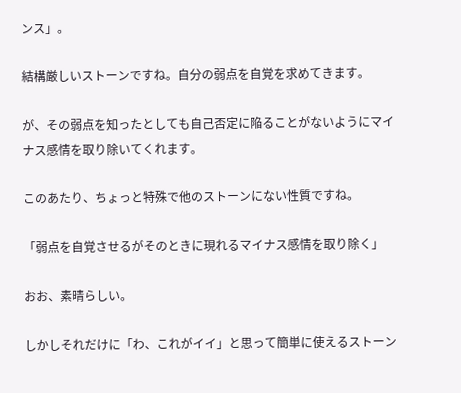ンス」。

結構厳しいストーンですね。自分の弱点を自覚を求めてきます。

が、その弱点を知ったとしても自己否定に陥ることがないようにマイナス感情を取り除いてくれます。

このあたり、ちょっと特殊で他のストーンにない性質ですね。

「弱点を自覚させるがそのときに現れるマイナス感情を取り除く」

おお、素晴らしい。

しかしそれだけに「わ、これがイイ」と思って簡単に使えるストーン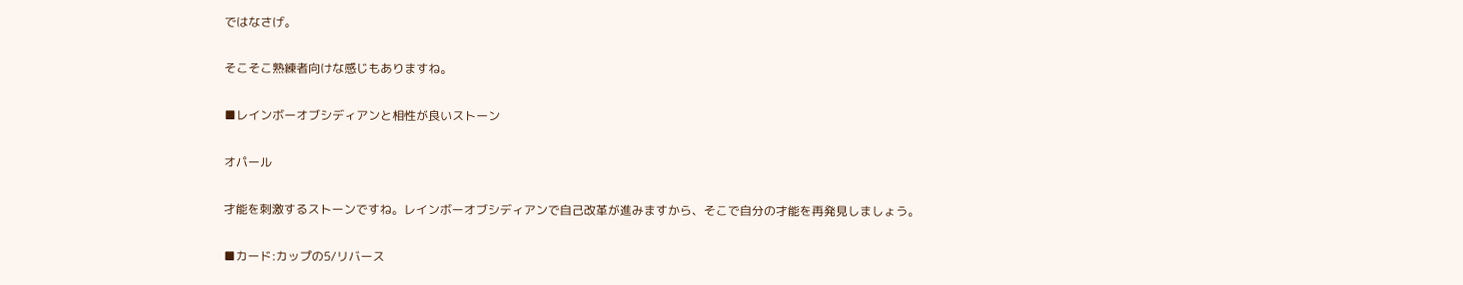ではなさげ。

そこそこ熟練者向けな感じもありますね。

■レインボーオブシディアンと相性が良いストーン

オパール

才能を刺激するストーンですね。レインボーオブシディアンで自己改革が進みますから、そこで自分の才能を再発見しましょう。

■カード:カップの5/リバース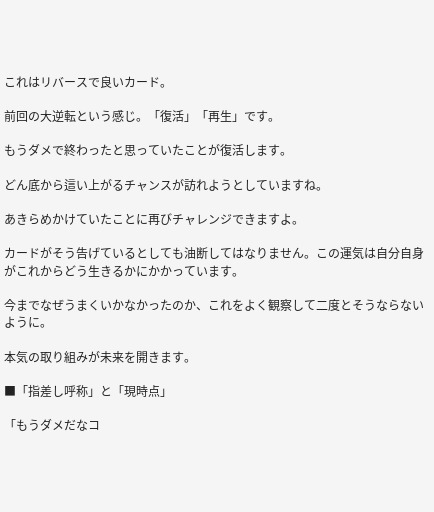これはリバースで良いカード。

前回の大逆転という感じ。「復活」「再生」です。

もうダメで終わったと思っていたことが復活します。

どん底から這い上がるチャンスが訪れようとしていますね。

あきらめかけていたことに再びチャレンジできますよ。

カードがそう告げているとしても油断してはなりません。この運気は自分自身がこれからどう生きるかにかかっています。

今までなぜうまくいかなかったのか、これをよく観察して二度とそうならないように。

本気の取り組みが未来を開きます。

■「指差し呼称」と「現時点」

「もうダメだなコ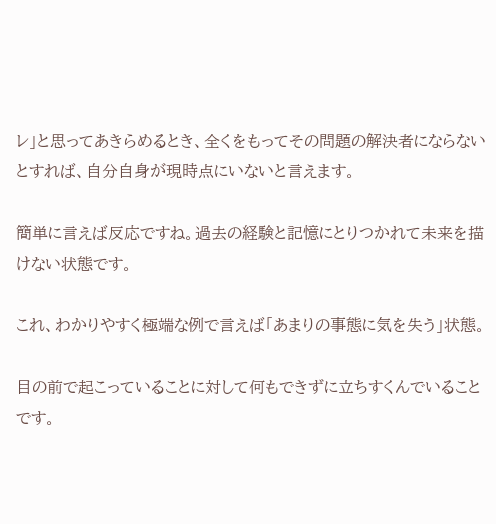レ」と思ってあきらめるとき、全くをもってその問題の解決者にならないとすれば、自分自身が現時点にいないと言えます。

簡単に言えば反応ですね。過去の経験と記憶にとりつかれて未来を描けない状態です。

これ、わかりやすく極端な例で言えば「あまりの事態に気を失う」状態。

目の前で起こっていることに対して何もできずに立ちすくんでいることです。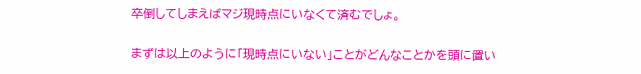卒倒してしまえばマジ現時点にいなくて済むでしょ。

まずは以上のように「現時点にいない」ことがどんなことかを頭に置い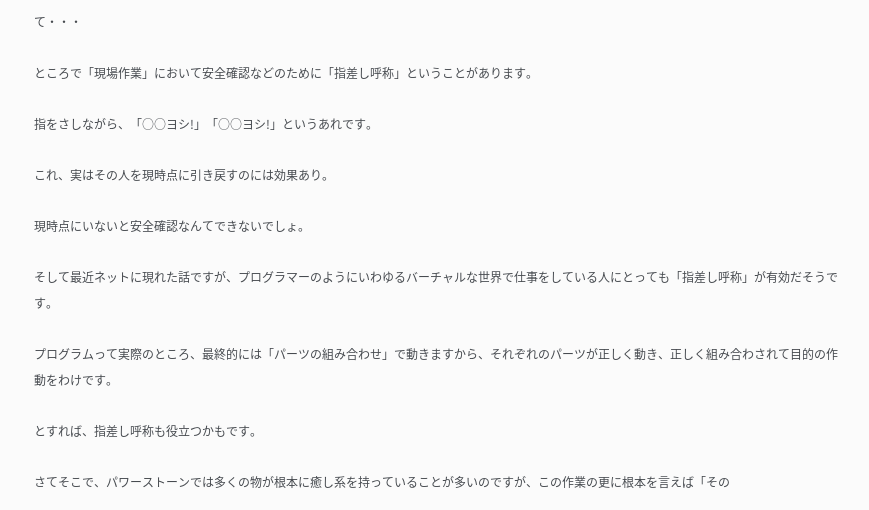て・・・

ところで「現場作業」において安全確認などのために「指差し呼称」ということがあります。

指をさしながら、「○○ヨシ!」「○○ヨシ!」というあれです。

これ、実はその人を現時点に引き戻すのには効果あり。

現時点にいないと安全確認なんてできないでしょ。

そして最近ネットに現れた話ですが、プログラマーのようにいわゆるバーチャルな世界で仕事をしている人にとっても「指差し呼称」が有効だそうです。

プログラムって実際のところ、最終的には「パーツの組み合わせ」で動きますから、それぞれのパーツが正しく動き、正しく組み合わされて目的の作動をわけです。

とすれば、指差し呼称も役立つかもです。

さてそこで、パワーストーンでは多くの物が根本に癒し系を持っていることが多いのですが、この作業の更に根本を言えば「その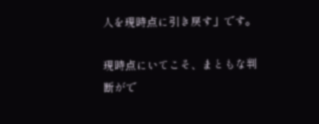人を現時点に引き戻す」です。

現時点にいてこそ、まともな判断がで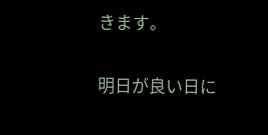きます。

明日が良い日に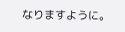なりますように。